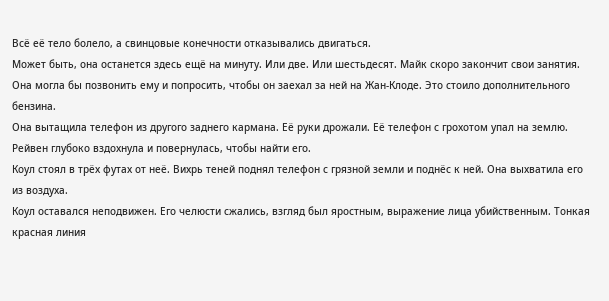Всё её тело болело, а свинцовые конечности отказывались двигаться.
Может быть, она останется здесь ещё на минуту. Или две. Или шестьдесят. Майк скоро закончит свои занятия. Она могла бы позвонить ему и попросить, чтобы он заехал за ней на Жан-Клоде. Это стоило дополнительного бензина.
Она вытащила телефон из другого заднего кармана. Её руки дрожали. Её телефон с грохотом упал на землю. Рейвен глубоко вздохнула и повернулась, чтобы найти его.
Коул стоял в трёх футах от неё. Вихрь теней поднял телефон с грязной земли и поднёс к ней. Она выхватила его из воздуха.
Коул оставался неподвижен. Его челюсти сжались, взгляд был яростным, выражение лица убийственным. Тонкая красная линия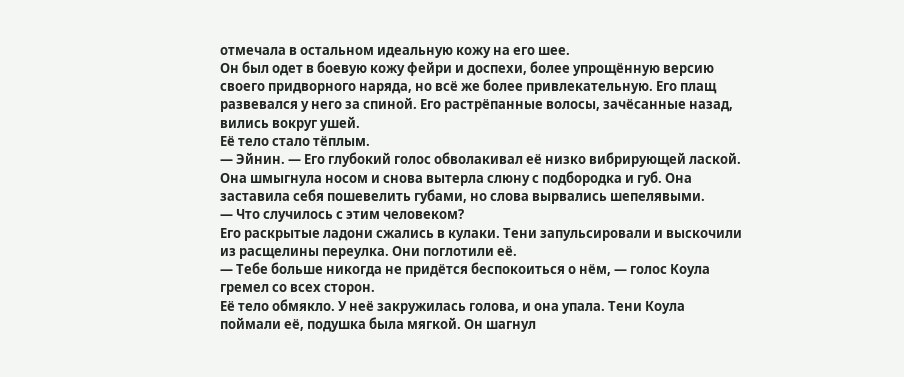отмечала в остальном идеальную кожу на его шее.
Он был одет в боевую кожу фейри и доспехи, более упрощённую версию своего придворного наряда, но всё же более привлекательную. Его плащ развевался у него за спиной. Его растрёпанные волосы, зачёсанные назад, вились вокруг ушей.
Её тело стало тёплым.
— Эйнин. — Его глубокий голос обволакивал её низко вибрирующей лаской.
Она шмыгнула носом и снова вытерла слюну с подбородка и губ. Она заставила себя пошевелить губами, но слова вырвались шепелявыми.
— Что случилось с этим человеком?
Его раскрытые ладони сжались в кулаки. Тени запульсировали и выскочили из расщелины переулка. Они поглотили её.
— Тебе больше никогда не придётся беспокоиться о нём, — голос Коула гремел со всех сторон.
Её тело обмякло. У неё закружилась голова, и она упала. Тени Коула поймали её, подушка была мягкой. Он шагнул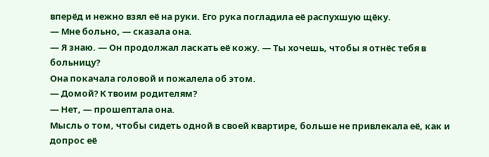вперёд и нежно взял её на руки. Его рука погладила её распухшую щёку.
— Мне больно, — сказала она.
— Я знаю. — Он продолжал ласкать её кожу. — Ты хочешь, чтобы я отнёс тебя в больницу?
Она покачала головой и пожалела об этом.
— Домой? К твоим родителям?
— Нет, — прошептала она.
Мысль о том, чтобы сидеть одной в своей квартире, больше не привлекала её, как и допрос её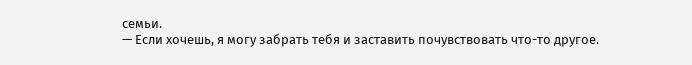семьи.
— Если хочешь, я могу забрать тебя и заставить почувствовать что-то другое.